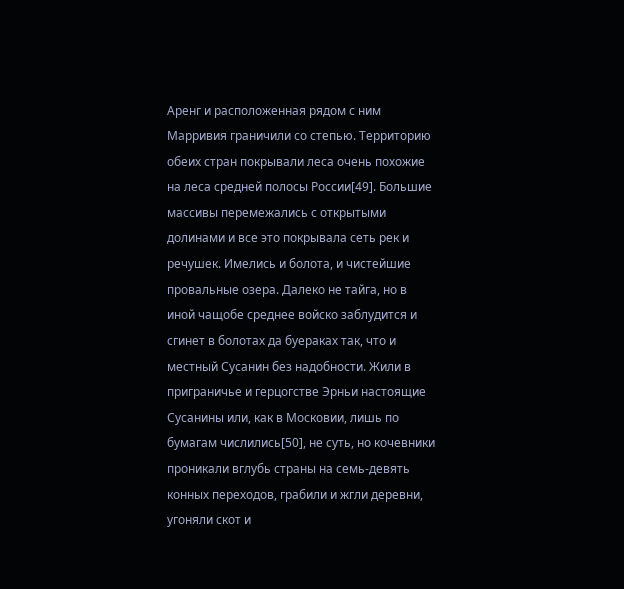Аренг и расположенная рядом с ним Марривия граничили со степью. Территорию обеих стран покрывали леса очень похожие на леса средней полосы России[49]. Большие массивы перемежались с открытыми долинами и все это покрывала сеть рек и речушек. Имелись и болота, и чистейшие провальные озера. Далеко не тайга, но в иной чащобе среднее войско заблудится и сгинет в болотах да буераках так, что и местный Сусанин без надобности. Жили в приграничье и герцогстве Эрньи настоящие Сусанины или, как в Московии, лишь по бумагам числились[50], не суть, но кочевники проникали вглубь страны на семь-девять конных переходов, грабили и жгли деревни, угоняли скот и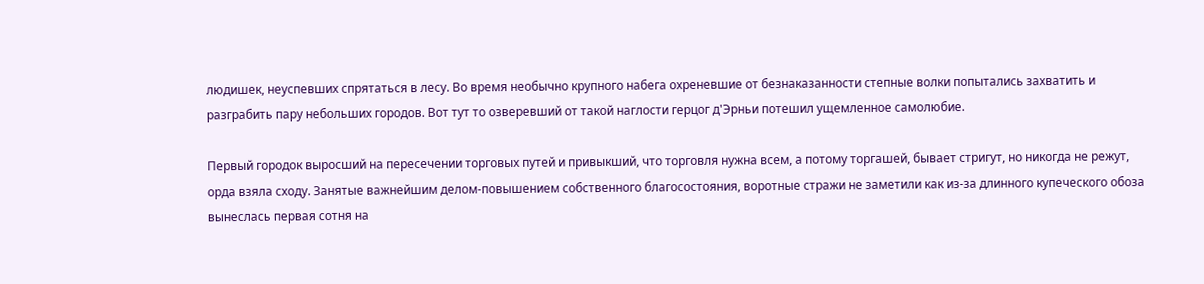людишек, неуспевших спрятаться в лесу. Во время необычно крупного набега охреневшие от безнаказанности степные волки попытались захватить и разграбить пару небольших городов. Вот тут то озверевший от такой наглости герцог д'Эрньи потешил ущемленное самолюбие.

Первый городок выросший на пересечении торговых путей и привыкший, что торговля нужна всем, а потому торгашей, бывает стригут, но никогда не режут, орда взяла сходу. Занятые важнейшим делом-повышением собственного благосостояния, воротные стражи не заметили как из-за длинного купеческого обоза вынеслась первая сотня на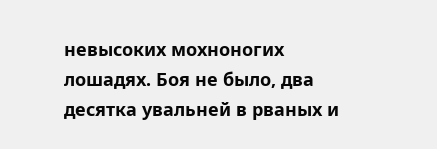невысоких мохноногих лошадях. Боя не было, два десятка увальней в рваных и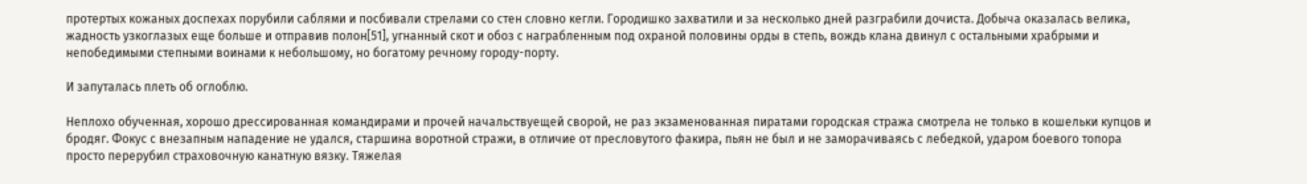протертых кожаных доспехах порубили саблями и посбивали стрелами со стен словно кегли. Городишко захватили и за несколько дней разграбили дочиста. Добыча оказалась велика, жадность узкоглазых еще больше и отправив полон[51], угнанный скот и обоз с награбленным под охраной половины орды в степь, вождь клана двинул с остальными храбрыми и непобедимыми степными воинами к небольшому, но богатому речному городу-порту.

И запуталась плеть об оглоблю.

Неплохо обученная, хорошо дрессированная командирами и прочей начальствуещей сворой, не раз экзаменованная пиратами городская стража смотрела не только в кошельки купцов и бродяг. Фокус с внезапным нападение не удался, старшина воротной стражи, в отличие от пресловутого факира, пьян не был и не заморачиваясь с лебедкой, ударом боевого топора просто перерубил страховочную канатную вязку. Тяжелая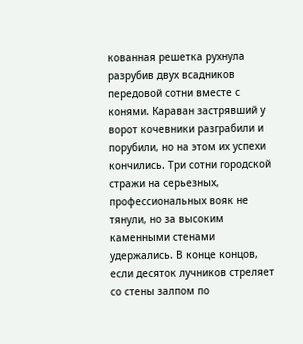кованная решетка рухнула разрубив двух всадников передовой сотни вместе с конями. Караван застрявший у ворот кочевники разграбили и порубили, но на этом их успехи кончились. Три сотни городской стражи на серьезных, профессиональных вояк не тянули, но за высоким каменными стенами удержались. В конце концов, если десяток лучников стреляет со стены залпом по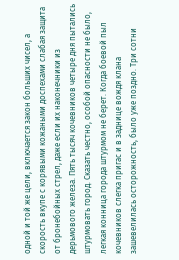одной и той же цели, включается закон больших чисел, а скорость вкупе с корявыми кожаными доспехами слабая защита от бронебойных стрел, даже если их наконечники из дерьмового железа. Пять тысяч кочевников четыре дня пытались штурмовать город. Сказать честно, особой опасности не было, легкая конница города штурмом не берет. Когда боевой пыл кочевников слегка пригас и в заднице вождя клана зашевелилась осторожность, было уже поздно. Три сотни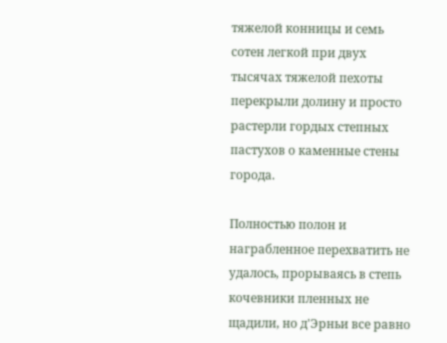тяжелой конницы и семь сотен легкой при двух тысячах тяжелой пехоты перекрыли долину и просто растерли гордых степных пастухов о каменные стены города.

Полностью полон и награбленное перехватить не удалось, прорываясь в степь кочевники пленных не щадили, но д'Эрньи все равно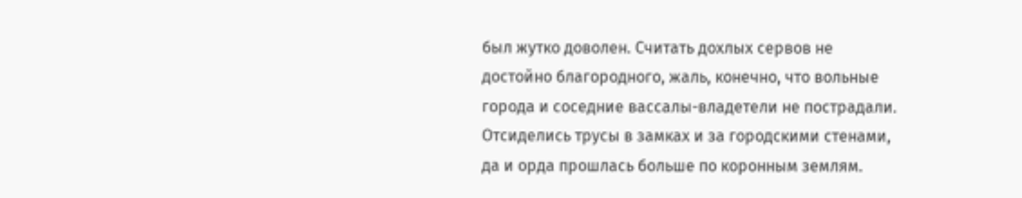был жутко доволен. Считать дохлых сервов не достойно благородного, жаль, конечно, что вольные города и соседние вассалы-владетели не пострадали. Отсиделись трусы в замках и за городскими стенами, да и орда прошлась больше по коронным землям.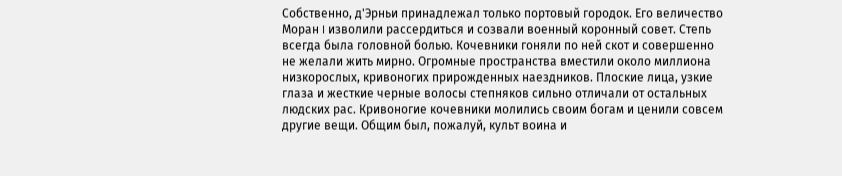Собственно, д'Эрньи принадлежал только портовый городок. Его величество Моран I изволили рассердиться и созвали военный коронный совет. Степь всегда была головной болью. Кочевники гоняли по ней скот и совершенно не желали жить мирно. Огромные пространства вместили около миллиона низкорослых, кривоногих прирожденных наездников. Плоские лица, узкие глаза и жесткие черные волосы степняков сильно отличали от остальных людских рас. Кривоногие кочевники молились своим богам и ценили совсем другие вещи. Общим был, пожалуй, культ воина и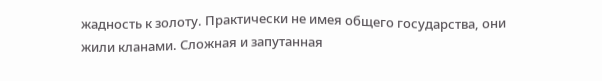жадность к золоту. Практически не имея общего государства, они жили кланами. Сложная и запутанная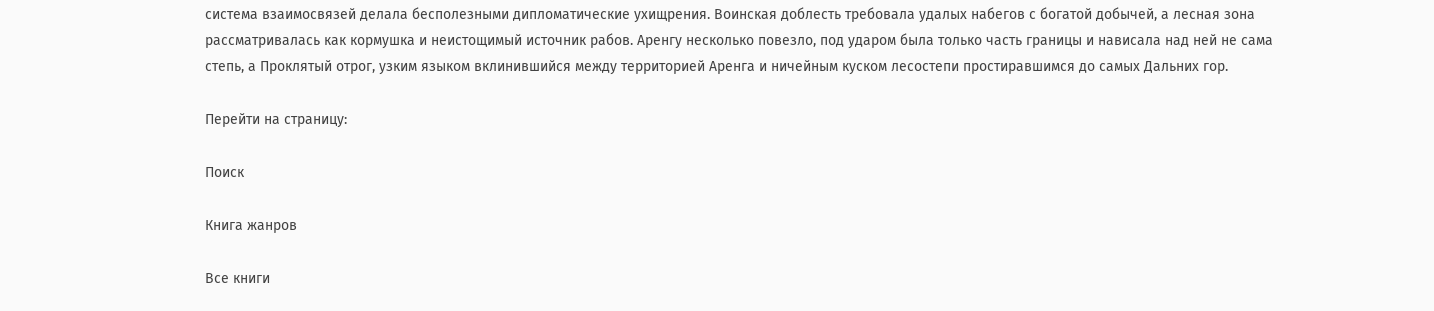система взаимосвязей делала бесполезными дипломатические ухищрения. Воинская доблесть требовала удалых набегов с богатой добычей, а лесная зона рассматривалась как кормушка и неистощимый источник рабов. Аренгу несколько повезло, под ударом была только часть границы и нависала над ней не сама степь, а Проклятый отрог, узким языком вклинившийся между территорией Аренга и ничейным куском лесостепи простиравшимся до самых Дальних гор.

Перейти на страницу:

Поиск

Книга жанров

Все книги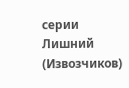серии Лишний (Извозчиков)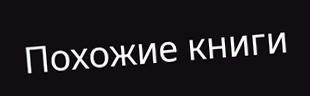Похожие книги